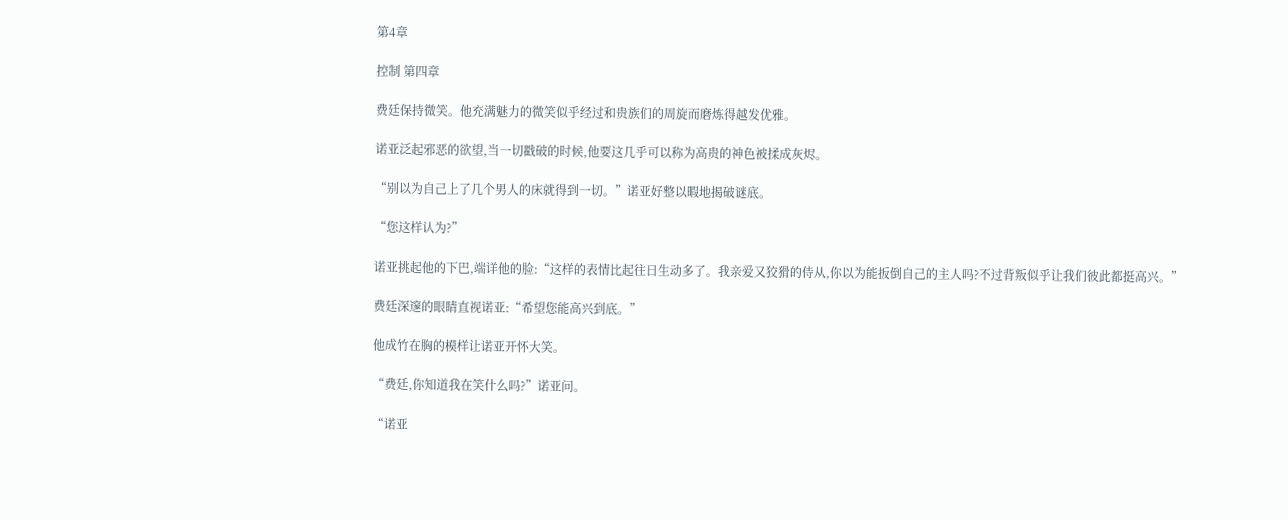第4章

控制 第四章

费廷保持微笑。他充满魅力的微笑似乎经过和贵族们的周旋而磨炼得越发优雅。

诺亚泛起邪恶的欲望,当一切戳破的时候,他要这几乎可以称为高贵的神色被揉成灰烬。

“别以为自己上了几个男人的床就得到一切。”诺亚好整以暇地揭破谜底。

“您这样认为?”

诺亚挑起他的下巴,端详他的脸:“这样的表情比起往日生动多了。我亲爱又狡猾的侍从,你以为能扳倒自己的主人吗?不过背叛似乎让我们彼此都挺高兴。”

费廷深邃的眼睛直视诺亚:“希望您能高兴到底。”

他成竹在胸的模样让诺亚开怀大笑。

“费廷,你知道我在笑什么吗?”诺亚问。

“诺亚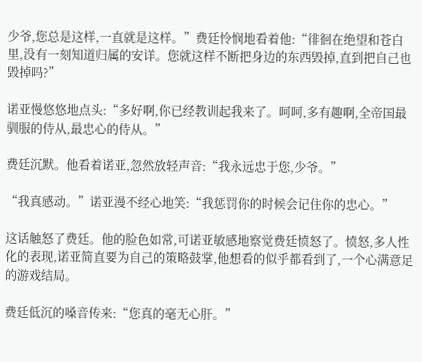少爷,您总是这样,一直就是这样。”费廷怜悯地看着他:“徘徊在绝望和苍白里,没有一刻知道归属的安详。您就这样不断把身边的东西毁掉,直到把自己也毁掉吗?”

诺亚慢悠悠地点头:“多好啊,你已经教训起我来了。呵呵,多有趣啊,全帝国最驯服的侍从,最忠心的侍从。”

费廷沉默。他看着诺亚,忽然放轻声音:“我永远忠于您,少爷。”

“我真感动。”诺亚漫不经心地笑:“我惩罚你的时候会记住你的忠心。”

这话触怒了费廷。他的脸色如常,可诺亚敏感地察觉费廷愤怒了。愤怒,多人性化的表现,诺亚简直要为自己的策略鼓掌,他想看的似乎都看到了,一个心满意足的游戏结局。

费廷低沉的嗓音传来:“您真的毫无心肝。”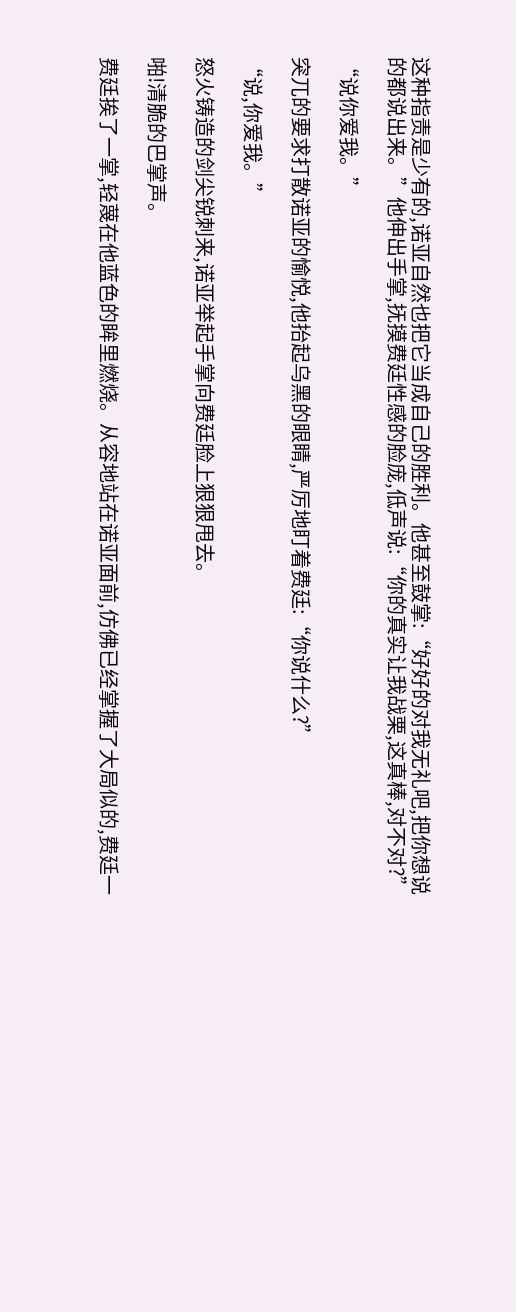这种指责是少有的,诺亚自然也把它当成自己的胜利。他甚至鼓掌:“好好的对我无礼吧,把你想说的都说出来。”他伸出手掌,抚摸费廷性感的脸庞,低声说:“你的真实让我战栗,这真棒,对不对?”

“说你爱我。”

突兀的要求打散诺亚的愉悦,他抬起乌黑的眼睛,严厉地盯着费廷:“你说什么?”

“说,你爱我。”

怒火铸造的剑尖锐刺来,诺亚举起手掌向费廷脸上狠狠甩去。

啪!清脆的巴掌声。

费廷挨了一掌,轻蔑在他蓝色的眸里燃烧。从容地站在诺亚面前,仿佛已经掌握了大局似的,费廷一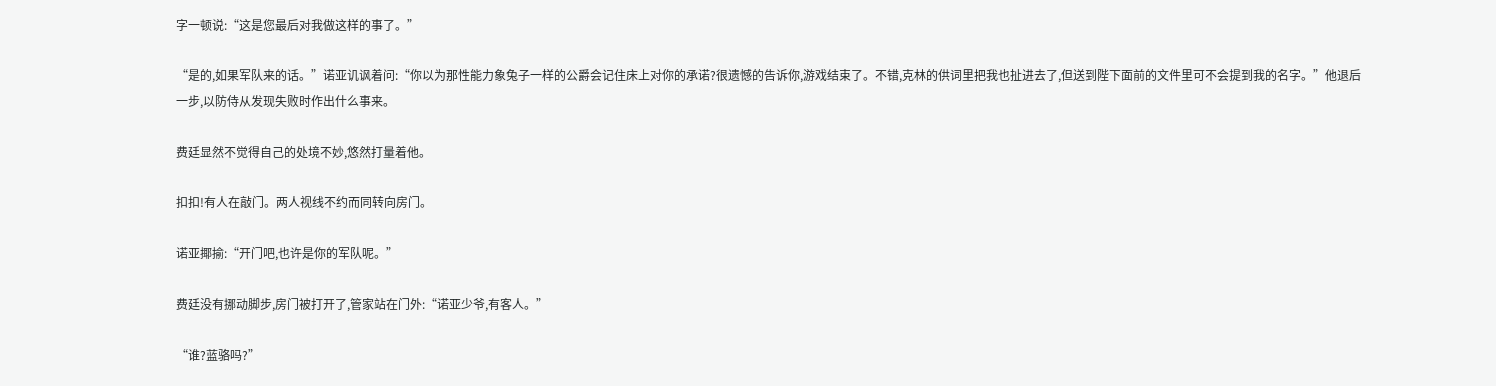字一顿说:“这是您最后对我做这样的事了。”

“是的,如果军队来的话。”诺亚讥讽着问:“你以为那性能力象兔子一样的公爵会记住床上对你的承诺?很遗憾的告诉你,游戏结束了。不错,克林的供词里把我也扯进去了,但送到陛下面前的文件里可不会提到我的名字。”他退后一步,以防侍从发现失败时作出什么事来。

费廷显然不觉得自己的处境不妙,悠然打量着他。

扣扣!有人在敲门。两人视线不约而同转向房门。

诺亚揶揄:“开门吧,也许是你的军队呢。”

费廷没有挪动脚步,房门被打开了,管家站在门外:“诺亚少爷,有客人。”

“谁?蓝骆吗?”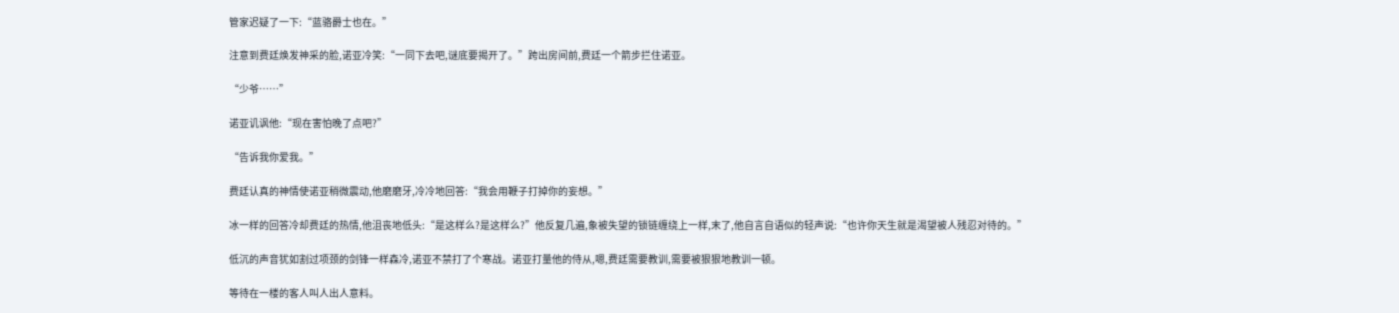管家迟疑了一下:“蓝骆爵士也在。”

注意到费廷焕发神采的脸,诺亚冷笑:“一同下去吧,谜底要揭开了。”跨出房间前,费廷一个箭步拦住诺亚。

“少爷……”

诺亚讥讽他:“现在害怕晚了点吧?”

“告诉我你爱我。”

费廷认真的神情使诺亚稍微震动,他磨磨牙,冷冷地回答:“我会用鞭子打掉你的妄想。”

冰一样的回答冷却费廷的热情,他沮丧地低头:“是这样么?是这样么?”他反复几遍,象被失望的锁链缠绕上一样,末了,他自言自语似的轻声说:“也许你天生就是渴望被人残忍对待的。”

低沉的声音犹如割过项颈的剑锋一样森冷,诺亚不禁打了个寒战。诺亚打量他的侍从,嗯,费廷需要教训,需要被狠狠地教训一顿。

等待在一楼的客人叫人出人意料。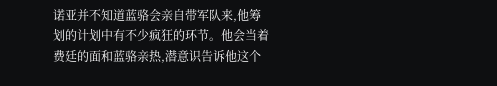诺亚并不知道蓝骆会亲自带军队来,他筹划的计划中有不少疯狂的环节。他会当着费廷的面和蓝骆亲热,潜意识告诉他这个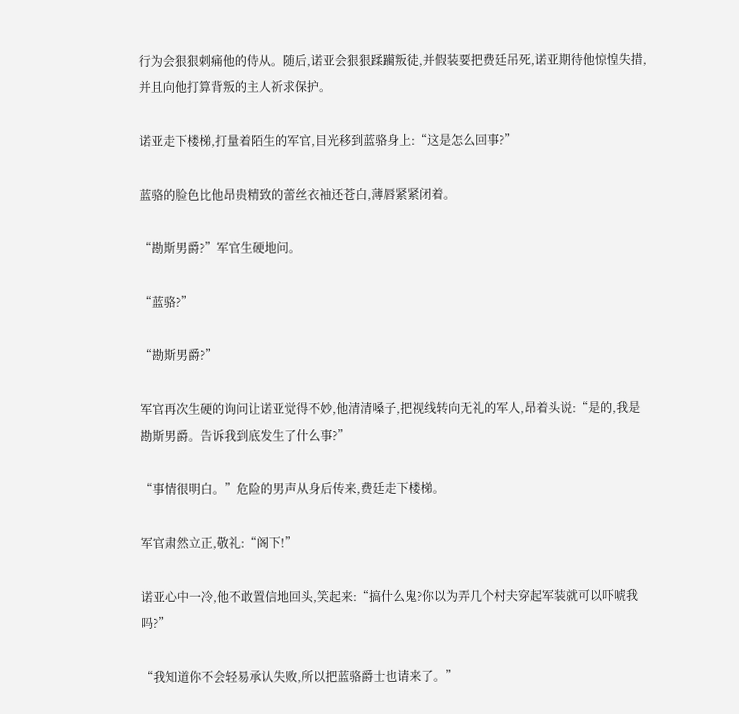行为会狠狠刺痛他的侍从。随后,诺亚会狠狠蹂躏叛徒,并假装要把费廷吊死,诺亚期待他惊惶失措,并且向他打算背叛的主人祈求保护。

诺亚走下楼梯,打量着陌生的军官,目光移到蓝骆身上:“这是怎么回事?”

蓝骆的脸色比他昂贵精致的蕾丝衣袖还苍白,薄唇紧紧闭着。

“勘斯男爵?”军官生硬地问。

“蓝骆?”

“勘斯男爵?”

军官再次生硬的询问让诺亚觉得不妙,他清清嗓子,把视线转向无礼的军人,昂着头说:“是的,我是勘斯男爵。告诉我到底发生了什么事?”

“事情很明白。”危险的男声从身后传来,费廷走下楼梯。

军官肃然立正,敬礼:“阁下!”

诺亚心中一冷,他不敢置信地回头,笑起来:“搞什么鬼?你以为弄几个村夫穿起军装就可以吓唬我吗?”

“我知道你不会轻易承认失败,所以把蓝骆爵士也请来了。”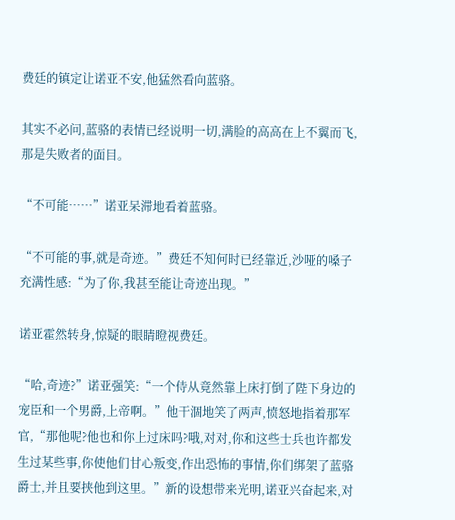费廷的镇定让诺亚不安,他猛然看向蓝骆。

其实不必问,蓝骆的表情已经说明一切,满脸的高高在上不翼而飞,那是失败者的面目。

“不可能……”诺亚呆滞地看着蓝骆。

“不可能的事,就是奇迹。”费廷不知何时已经靠近,沙哑的嗓子充满性感:“为了你,我甚至能让奇迹出现。”

诺亚霍然转身,惊疑的眼睛瞪视费廷。

“哈,奇迹?”诺亚强笑:“一个侍从竟然靠上床打倒了陛下身边的宠臣和一个男爵,上帝啊。”他干涸地笑了两声,愤怒地指着那军官,“那他呢?他也和你上过床吗?哦,对对,你和这些士兵也许都发生过某些事,你使他们甘心叛变,作出恐怖的事情,你们绑架了蓝骆爵士,并且要挟他到这里。”新的设想带来光明,诺亚兴奋起来,对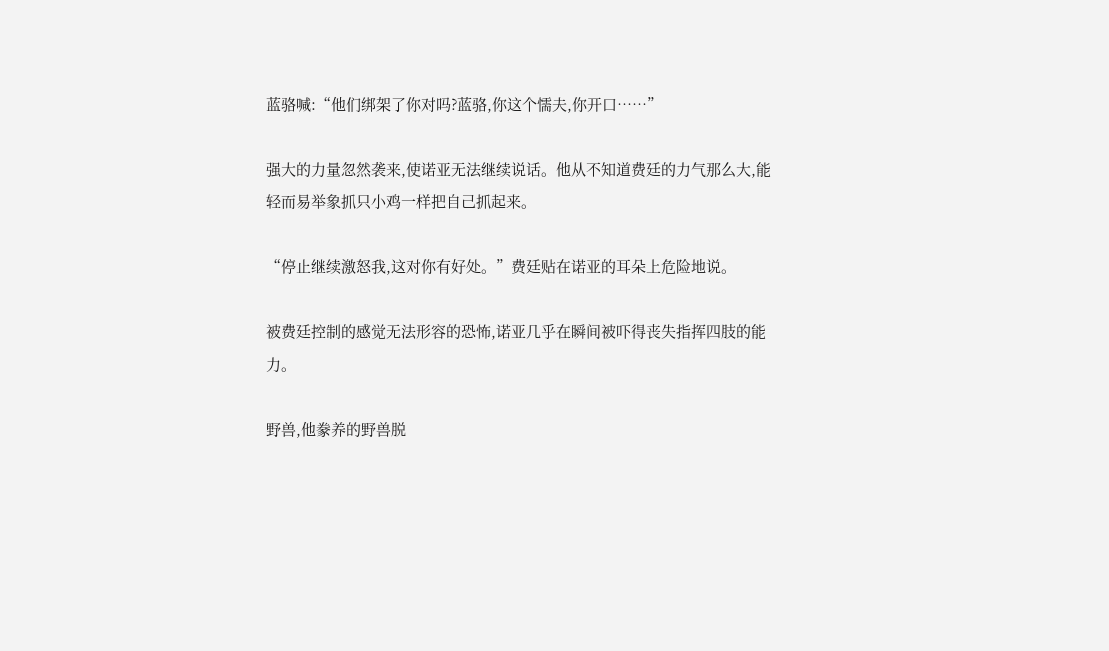蓝骆喊:“他们绑架了你对吗?蓝骆,你这个懦夫,你开口……”

强大的力量忽然袭来,使诺亚无法继续说话。他从不知道费廷的力气那么大,能轻而易举象抓只小鸡一样把自己抓起来。

“停止继续激怒我,这对你有好处。”费廷贴在诺亚的耳朵上危险地说。

被费廷控制的感觉无法形容的恐怖,诺亚几乎在瞬间被吓得丧失指挥四肢的能力。

野兽,他豢养的野兽脱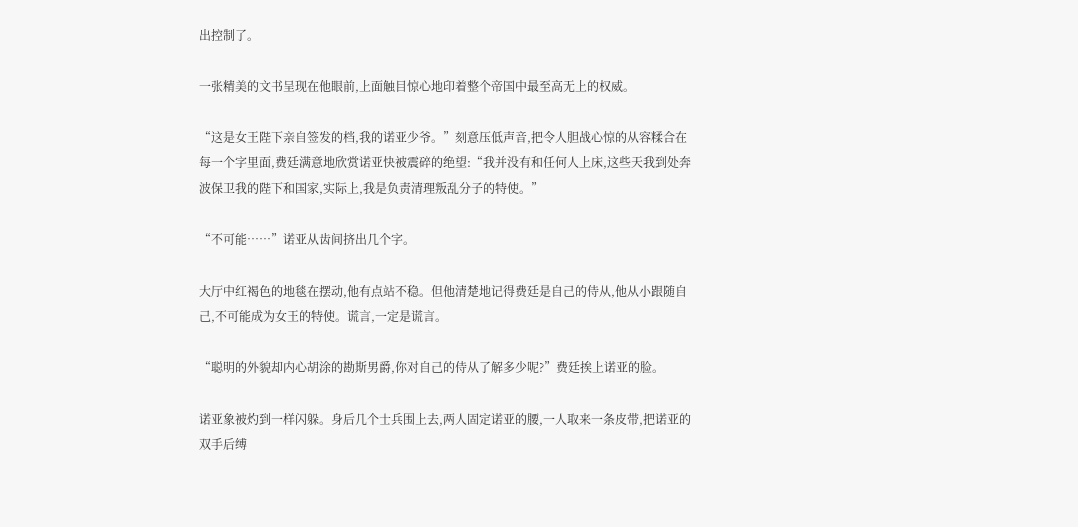出控制了。

一张精美的文书呈现在他眼前,上面触目惊心地印着整个帝国中最至高无上的权威。

“这是女王陛下亲自签发的档,我的诺亚少爷。”刻意压低声音,把令人胆战心惊的从容糅合在每一个字里面,费廷满意地欣赏诺亚快被震碎的绝望:“我并没有和任何人上床,这些天我到处奔波保卫我的陛下和国家,实际上,我是负责清理叛乱分子的特使。”

“不可能……”诺亚从齿间挤出几个字。

大厅中红褐色的地毯在摆动,他有点站不稳。但他清楚地记得费廷是自己的侍从,他从小跟随自己,不可能成为女王的特使。谎言,一定是谎言。

“聪明的外貌却内心胡涂的勘斯男爵,你对自己的侍从了解多少呢?”费廷挨上诺亚的脸。

诺亚象被灼到一样闪躲。身后几个士兵围上去,两人固定诺亚的腰,一人取来一条皮带,把诺亚的双手后缚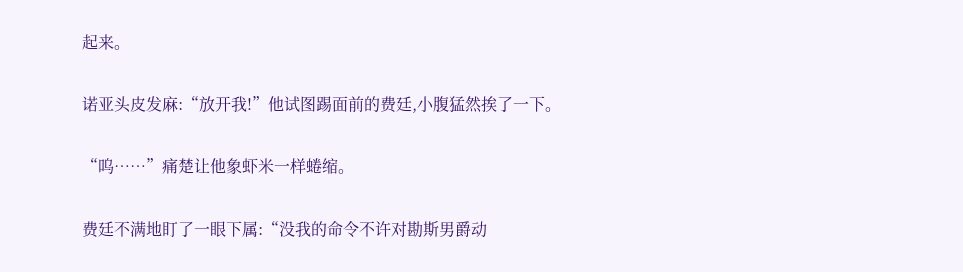起来。

诺亚头皮发麻:“放开我!”他试图踢面前的费廷,小腹猛然挨了一下。

“呜……”痛楚让他象虾米一样蜷缩。

费廷不满地盯了一眼下属:“没我的命令不许对勘斯男爵动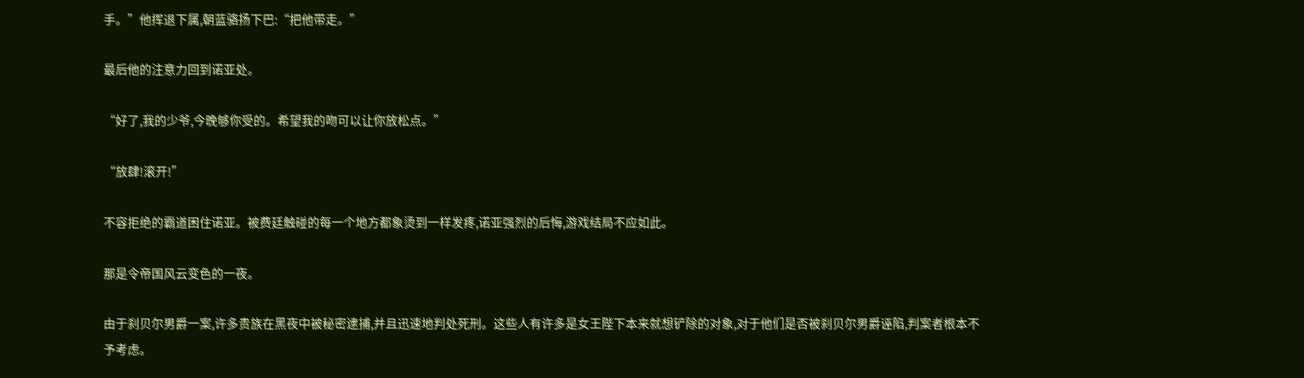手。”他挥退下属,朝蓝骆扬下巴:“把他带走。”

最后他的注意力回到诺亚处。

“好了,我的少爷,今晚够你受的。希望我的吻可以让你放松点。”

“放肆!滚开!”

不容拒绝的霸道困住诺亚。被费廷触碰的每一个地方都象烫到一样发疼,诺亚强烈的后悔,游戏结局不应如此。

那是令帝国风云变色的一夜。

由于刹贝尔男爵一案,许多贵族在黑夜中被秘密逮捕,并且迅速地判处死刑。这些人有许多是女王陛下本来就想铲除的对象,对于他们是否被刹贝尔男爵诬陷,判案者根本不予考虑。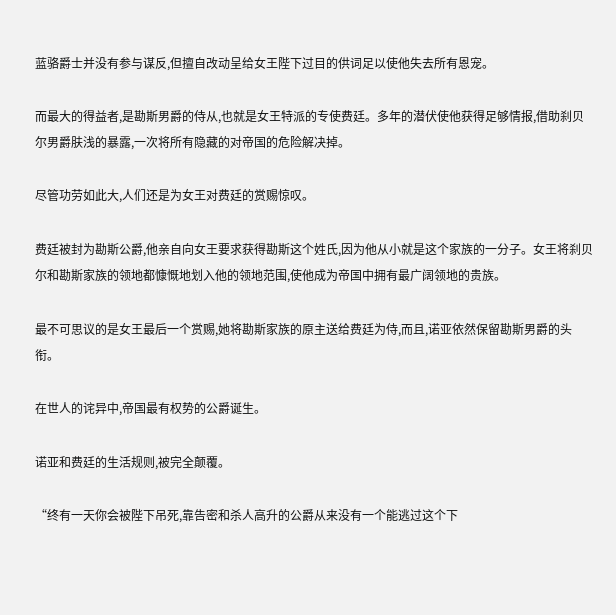蓝骆爵士并没有参与谋反,但擅自改动呈给女王陛下过目的供词足以使他失去所有恩宠。

而最大的得益者,是勘斯男爵的侍从,也就是女王特派的专使费廷。多年的潜伏使他获得足够情报,借助刹贝尔男爵肤浅的暴露,一次将所有隐藏的对帝国的危险解决掉。

尽管功劳如此大,人们还是为女王对费廷的赏赐惊叹。

费廷被封为勘斯公爵,他亲自向女王要求获得勘斯这个姓氏,因为他从小就是这个家族的一分子。女王将刹贝尔和勘斯家族的领地都慷慨地划入他的领地范围,使他成为帝国中拥有最广阔领地的贵族。

最不可思议的是女王最后一个赏赐,她将勘斯家族的原主送给费廷为侍,而且,诺亚依然保留勘斯男爵的头衔。

在世人的诧异中,帝国最有权势的公爵诞生。

诺亚和费廷的生活规则,被完全颠覆。

“终有一天你会被陛下吊死,靠告密和杀人高升的公爵从来没有一个能逃过这个下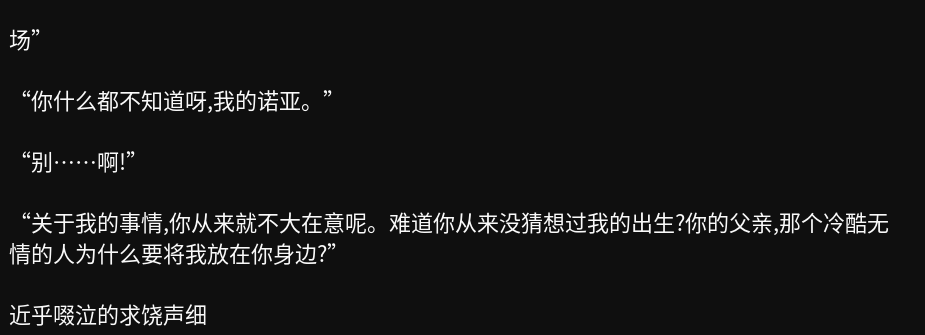场”

“你什么都不知道呀,我的诺亚。”

“别……啊!”

“关于我的事情,你从来就不大在意呢。难道你从来没猜想过我的出生?你的父亲,那个冷酷无情的人为什么要将我放在你身边?”

近乎啜泣的求饶声细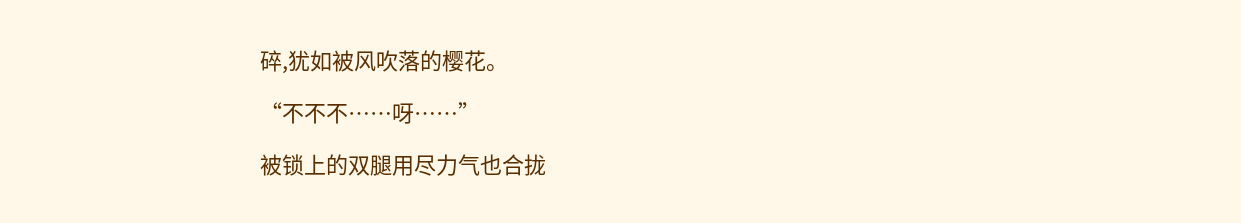碎,犹如被风吹落的樱花。

“不不不……呀……”

被锁上的双腿用尽力气也合拢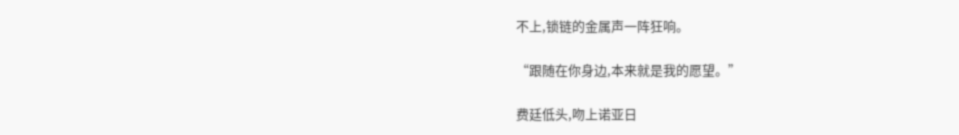不上,锁链的金属声一阵狂响。

“跟随在你身边,本来就是我的愿望。”

费廷低头,吻上诺亚日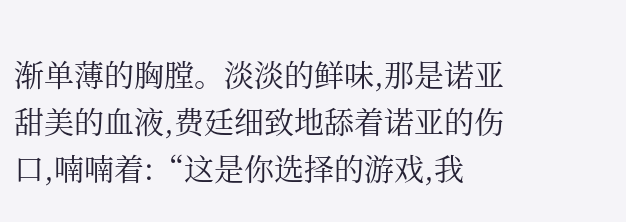渐单薄的胸膛。淡淡的鲜味,那是诺亚甜美的血液,费廷细致地舔着诺亚的伤口,喃喃着:“这是你选择的游戏,我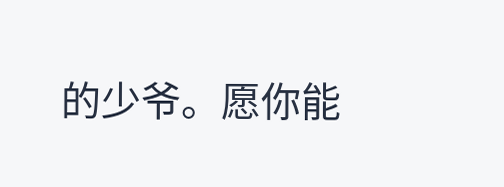的少爷。愿你能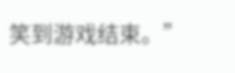笑到游戏结束。”